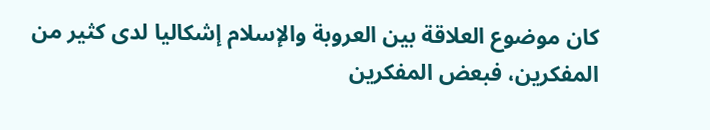كان موضوع العلاقة بين العروبة والإسلام إشكاليا لدى كثير من المفكرين، فبعض المفكرين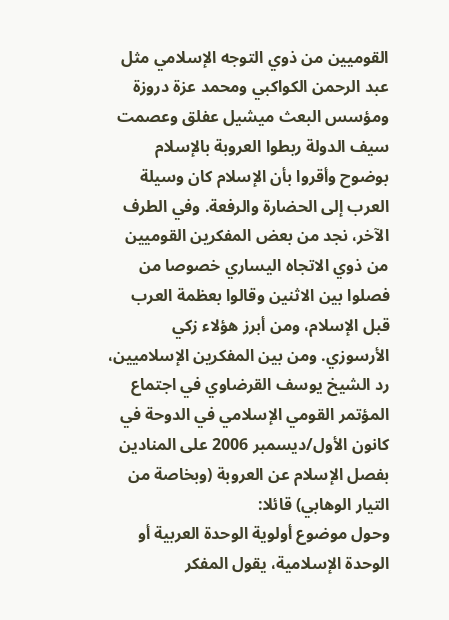القوميين من ذوي التوجه الإسلامي مثل عبد الرحمن الكواكبي ومحمد عزة دروزة ومؤسس البعث ميشيل عفلق وعصمت سيف الدولة ربطوا العروبة بالإسلام بوضوح وأقروا بأن الإسلام كان وسيلة العرب إلى الحضارة والرفعة. وفي الطرف الآخر، نجد من بعض المفكرين القوميين من ذوي الاتجاه اليساري خصوصا من فصلوا بين الاثنين وقالوا بعظمة العرب قبل الإسلام، ومن أبرز هؤلاء زكي الأرسوزي. ومن بين المفكرين الإسلاميين، رد الشيخ يوسف القرضاوي في اجتماع المؤتمر القومي الإسلامي في الدوحة في كانون الأول/ديسمبر 2006 على المنادين بفصل الإسلام عن العروبة (وبخاصة من التيار الوهابي) قائلا:
وحول موضوع أولوية الوحدة العربية أو الوحدة الإسلامية، يقول المفكر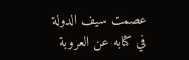عصمت سيف الدولة في كتابه عن العروبة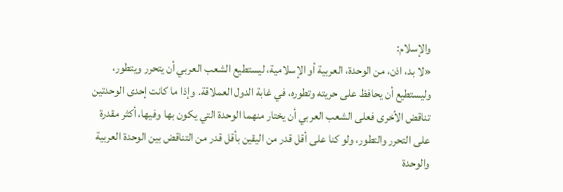والإسلام:
«لا بد، اذن، من الوحدة، العربية أو الإسلامية، ليستطيع الشعب العربي أن يتحرر ويتطور، وليستطيع أن يحافظ على حريته وتطوره، في غابة الدول العملاقة. وإذا ما كانت إحدى الوحدتين تناقض الأخرى فعلى الشعب العربي أن يختار منهما الوحدة التي يكون بها وفيها، أكثر مقدرة على التحرر والتطور، ولو كنا على أقل قدر من اليقين بأقل قدر من التناقض بين الوحدة العربية والوحدة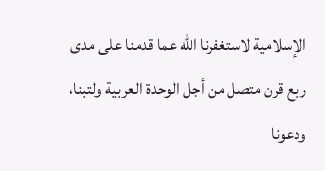الإسلامية لاستغفرنا الله عما قدمنا على مدى ربع قرن متصل من أجل الوحدة العربية ولتبنا، ودعونا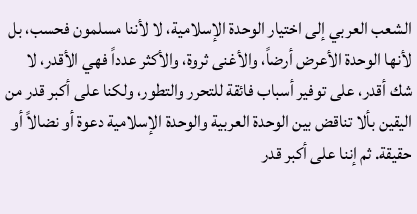الشعب العربي إلى اختيار الوحدة الإسلامية، لا لأننا مسلمون فحسب، بل لأنها الوحدة الأعرض أرضاً، والأغنى ثروة، والأكثر عدداً فهي الأقدر، لا شك أقدر، على توفير أسباب فائقة للتحرر والتطور، ولكنا على أكبر قدر من اليقين بألا تناقض بين الوحدة العربية والوحدة الإسلامية دعوة أو نضالاً أو حقيقة. ثم إننا على أكبر قدر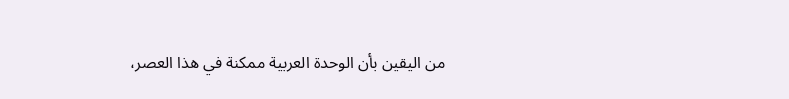من اليقين بأن الوحدة العربية ممكنة في هذا العصر،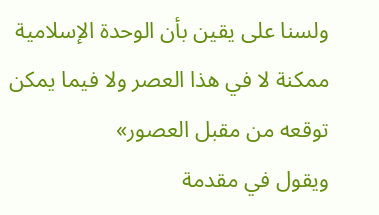ولسنا على يقين بأن الوحدة الإسلامية ممكنة لا في هذا العصر ولا فيما يمكن توقعه من مقبل العصور»
ويقول في مقدمة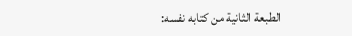الطبعة الثانية من كتابه نفسه: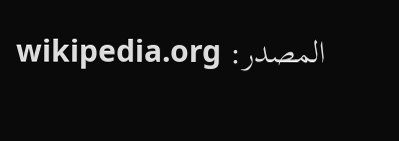المصدر: wikipedia.org